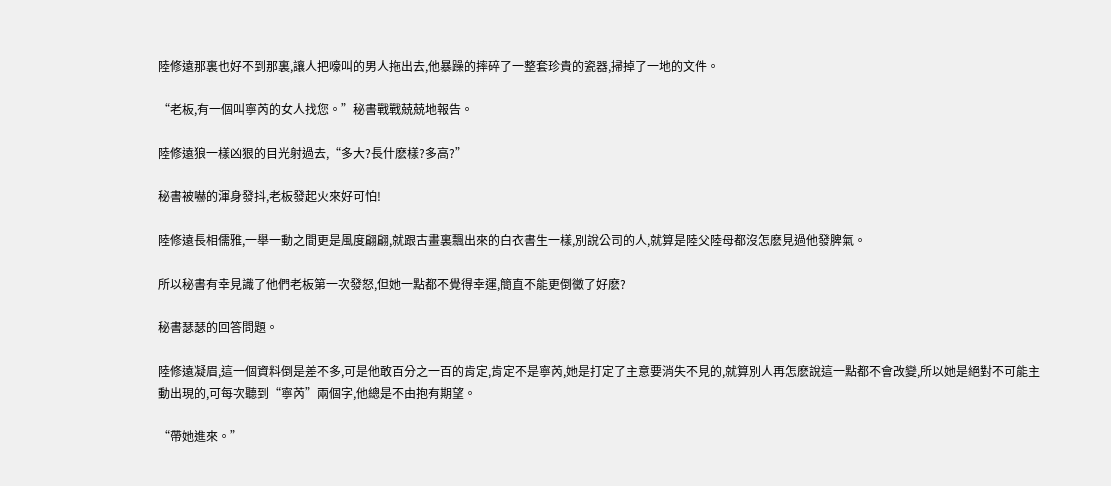陸修遠那裏也好不到那裏,讓人把嚎叫的男人拖出去,他暴躁的摔碎了一整套珍貴的瓷器,掃掉了一地的文件。

“老板,有一個叫寧芮的女人找您。”秘書戰戰兢兢地報告。

陸修遠狼一樣凶狠的目光射過去,“多大?長什麽樣?多高?”

秘書被嚇的渾身發抖,老板發起火來好可怕!

陸修遠長相儒雅,一舉一動之間更是風度翩翩,就跟古畫裏飄出來的白衣書生一樣,別說公司的人,就算是陸父陸母都沒怎麽見過他發脾氣。

所以秘書有幸見識了他們老板第一次發怒,但她一點都不覺得幸運,簡直不能更倒黴了好麽?

秘書瑟瑟的回答問題。

陸修遠凝眉,這一個資料倒是差不多,可是他敢百分之一百的肯定,肯定不是寧芮,她是打定了主意要消失不見的,就算別人再怎麽說這一點都不會改變,所以她是絕對不可能主動出現的,可每次聽到“寧芮”兩個字,他總是不由抱有期望。

“帶她進來。”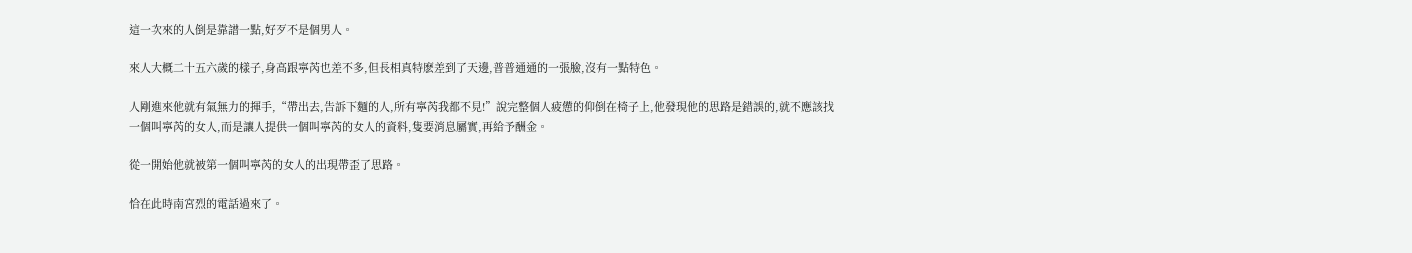這一次來的人倒是靠譜一點,好歹不是個男人。

來人大概二十五六歲的樣子,身高跟寧芮也差不多,但長相真特麽差到了天邊,普普通通的一張臉,沒有一點特色。

人剛進來他就有氣無力的揮手,“帶出去,告訴下麵的人,所有寧芮我都不見!”說完整個人疲憊的仰倒在椅子上,他發現他的思路是錯誤的,就不應該找一個叫寧芮的女人,而是讓人提供一個叫寧芮的女人的資料,隻要消息屬實,再給予酬金。

從一開始他就被第一個叫寧芮的女人的出現帶歪了思路。

恰在此時南宮烈的電話過來了。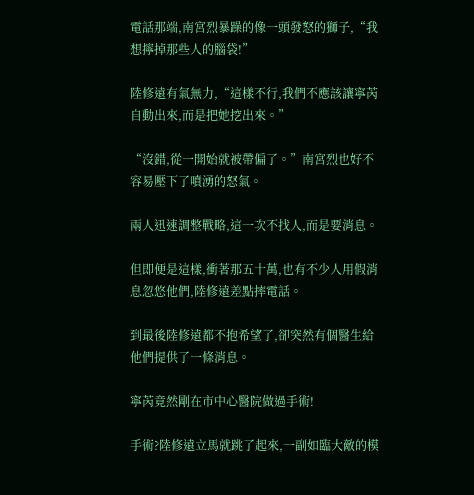電話那端,南宮烈暴躁的像一頭發怒的獅子,“我想擰掉那些人的腦袋!”

陸修遠有氣無力,“這樣不行,我們不應該讓寧芮自動出來,而是把她挖出來。”

“沒錯,從一開始就被帶偏了。”南宮烈也好不容易壓下了噴湧的怒氣。

兩人迅速調整戰略,這一次不找人,而是要消息。

但即便是這樣,衝著那五十萬,也有不少人用假消息忽悠他們,陸修遠差點摔電話。

到最後陸修遠都不抱希望了,卻突然有個醫生給他們提供了一條消息。

寧芮竟然剛在市中心醫院做過手術!

手術?陸修遠立馬就跳了起來,一副如臨大敵的模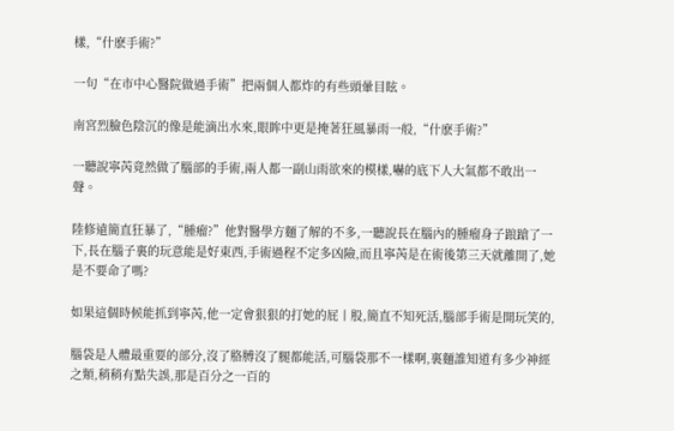樣,“什麽手術?”

一句“在市中心醫院做過手術”把兩個人都炸的有些頭暈目眩。

南宮烈臉色陰沉的像是能滴出水來,眼眸中更是掩著狂風暴雨一般,“什麽手術?”

一聽說寧芮竟然做了腦部的手術,兩人都一副山雨欲來的模樣,嚇的底下人大氣都不敢出一聲。

陸修遠簡直狂暴了,“腫瘤?”他對醫學方麵了解的不多,一聽說長在腦內的腫瘤身子踉蹌了一下,長在腦子裏的玩意能是好東西,手術過程不定多凶險,而且寧芮是在術後第三天就離開了,她是不要命了嗎?

如果這個時候能抓到寧芮,他一定會狠狠的打她的屁丨股,簡直不知死活,腦部手術是開玩笑的,

腦袋是人體最重要的部分,沒了胳膊沒了腿都能活,可腦袋那不一樣啊,裏麵誰知道有多少神經之類,稍稍有點失誤,那是百分之一百的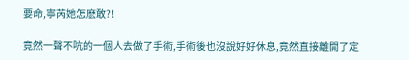要命,寧芮她怎麽敢?!

竟然一聲不吭的一個人去做了手術,手術後也沒說好好休息,竟然直接離開了定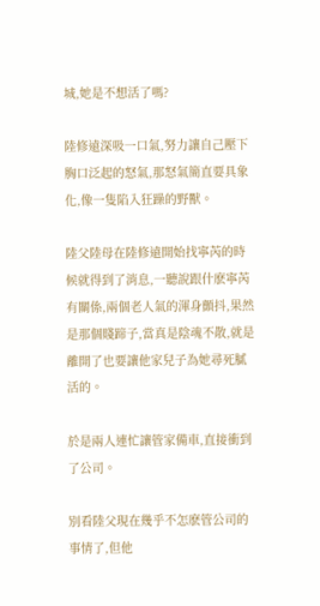城,她是不想活了嗎?

陸修遠深吸一口氣,努力讓自己壓下胸口泛起的怒氣,那怒氣簡直要具象化,像一隻陷入狂躁的野獸。

陸父陸母在陸修遠開始找寧芮的時候就得到了消息,一聽說跟什麽寧芮有關係,兩個老人氣的渾身顫抖,果然是那個賤蹄子,當真是陰魂不散,就是離開了也要讓他家兒子為她尋死膩活的。

於是兩人連忙讓管家備車,直接衝到了公司。

別看陸父現在幾乎不怎麽管公司的事情了,但他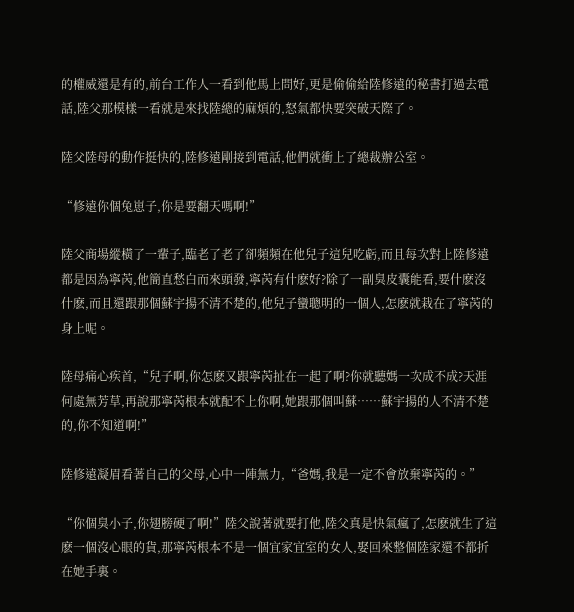的權威還是有的,前台工作人一看到他馬上問好,更是偷偷給陸修遠的秘書打過去電話,陸父那模樣一看就是來找陸總的麻煩的,怒氣都快要突破天際了。

陸父陸母的動作挺快的,陸修遠剛接到電話,他們就衝上了總裁辦公室。

“修遠你個兔崽子,你是要翻天嗎啊!”

陸父商場縱橫了一輩子,臨老了老了卻頻頻在他兒子這兒吃虧,而且每次對上陸修遠都是因為寧芮,他簡直愁白而來頭發,寧芮有什麽好?除了一副臭皮囊能看,要什麽沒什麽,而且還跟那個蘇宇揚不清不楚的,他兒子蠻聰明的一個人,怎麽就栽在了寧芮的身上呢。

陸母痛心疾首,“兒子啊,你怎麽又跟寧芮扯在一起了啊?你就聽媽一次成不成?天涯何處無芳草,再說那寧芮根本就配不上你啊,她跟那個叫蘇……蘇宇揚的人不清不楚的,你不知道啊!”

陸修遠凝眉看著自己的父母,心中一陣無力,“爸媽,我是一定不會放棄寧芮的。”

“你個臭小子,你翅膀硬了啊!”陸父說著就要打他,陸父真是快氣瘋了,怎麽就生了這麽一個沒心眼的貨,那寧芮根本不是一個宜家宜室的女人,娶回來整個陸家還不都折在她手裏。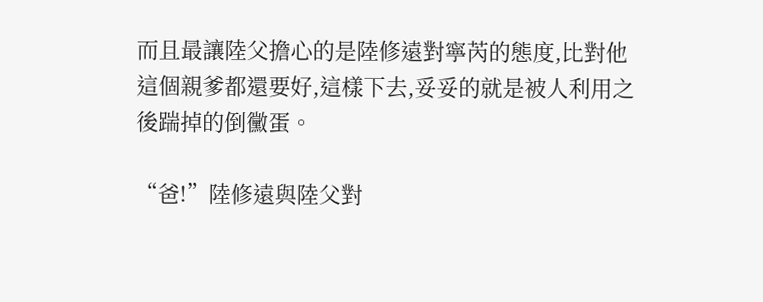而且最讓陸父擔心的是陸修遠對寧芮的態度,比對他這個親爹都還要好,這樣下去,妥妥的就是被人利用之後踹掉的倒黴蛋。

“爸!”陸修遠與陸父對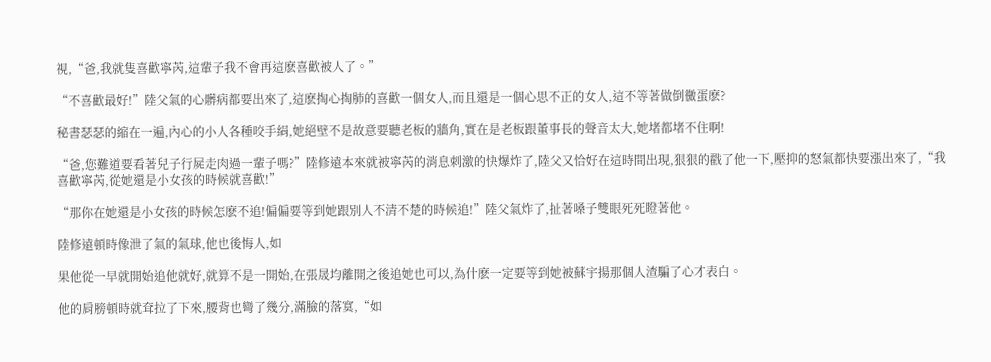視,“爸,我就隻喜歡寧芮,這輩子我不會再這麽喜歡被人了。”

“不喜歡最好!”陸父氣的心髒病都要出來了,這麽掏心掏肺的喜歡一個女人,而且還是一個心思不正的女人,這不等著做倒黴蛋麽?

秘書瑟瑟的縮在一遍,內心的小人各種咬手絹,她絕壁不是故意要聽老板的牆角,實在是老板跟董事長的聲音太大,她堵都堵不住啊!

“爸,您難道要看著兒子行屍走肉過一輩子嗎?”陸修遠本來就被寧芮的消息刺激的快爆炸了,陸父又恰好在這時間出現,狠狠的戳了他一下,壓抑的怒氣都快要漲出來了,“我喜歡寧芮,從她還是小女孩的時候就喜歡!”

“那你在她還是小女孩的時候怎麽不追!偏偏要等到她跟別人不清不楚的時候追!”陸父氣炸了,扯著嗓子雙眼死死瞪著他。

陸修遠頓時像泄了氣的氣球,他也後悔人,如

果他從一早就開始追他就好,就算不是一開始,在張晟均離開之後追她也可以,為什麽一定要等到她被蘇宇揚那個人渣騙了心才表白。

他的肩膀頓時就耷拉了下來,腰背也彎了幾分,滿臉的落寞,“如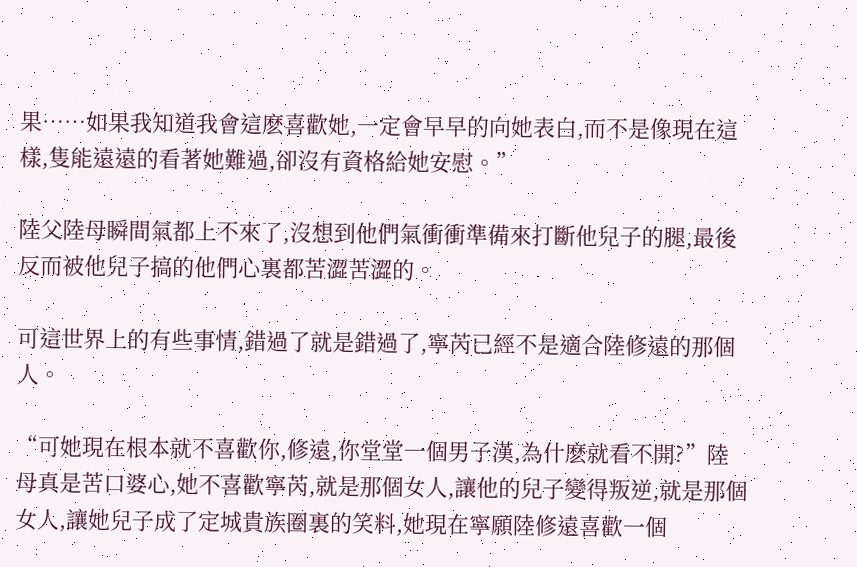果……如果我知道我會這麽喜歡她,一定會早早的向她表白,而不是像現在這樣,隻能遠遠的看著她難過,卻沒有資格給她安慰。”

陸父陸母瞬間氣都上不來了,沒想到他們氣衝衝準備來打斷他兒子的腿,最後反而被他兒子搞的他們心裏都苦澀苦澀的。

可這世界上的有些事情,錯過了就是錯過了,寧芮已經不是適合陸修遠的那個人。

“可她現在根本就不喜歡你,修遠,你堂堂一個男子漢,為什麽就看不開?”陸母真是苦口婆心,她不喜歡寧芮,就是那個女人,讓他的兒子變得叛逆,就是那個女人,讓她兒子成了定城貴族圈裏的笑料,她現在寧願陸修遠喜歡一個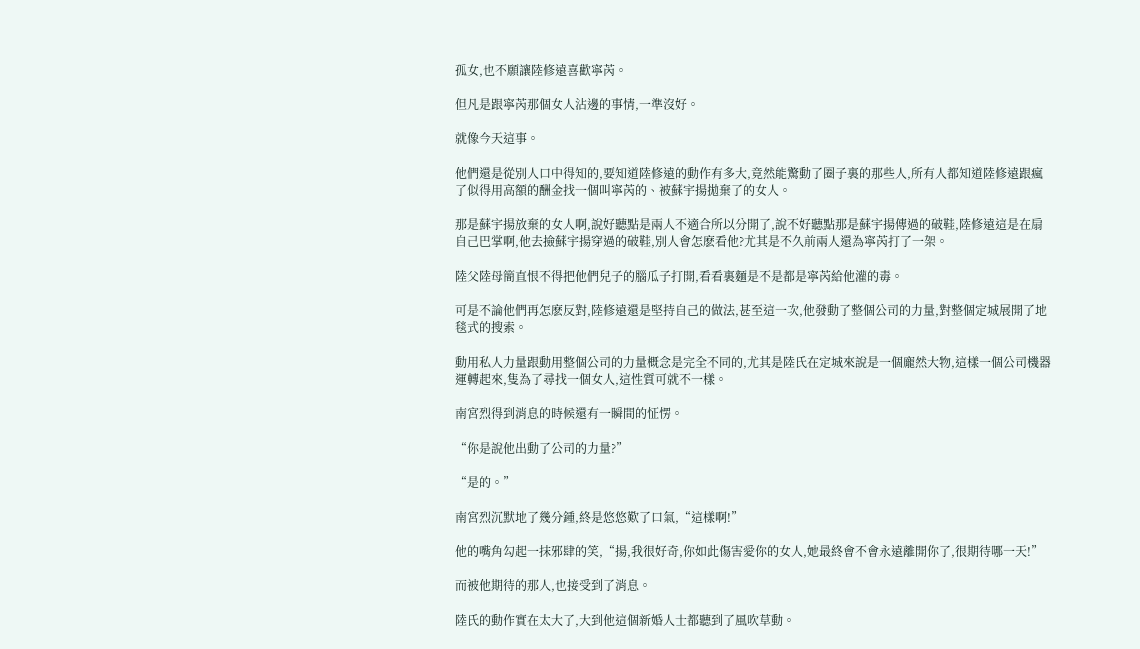孤女,也不願讓陸修遠喜歡寧芮。

但凡是跟寧芮那個女人沾邊的事情,一準沒好。

就像今天這事。

他們還是從別人口中得知的,要知道陸修遠的動作有多大,竟然能驚動了圈子裏的那些人,所有人都知道陸修遠跟瘋了似得用高額的酬金找一個叫寧芮的、被蘇宇揚拋棄了的女人。

那是蘇宇揚放棄的女人啊,說好聽點是兩人不適合所以分開了,說不好聽點那是蘇宇揚傳過的破鞋,陸修遠這是在扇自己巴掌啊,他去撿蘇宇揚穿過的破鞋,別人會怎麽看他?尤其是不久前兩人還為寧芮打了一架。

陸父陸母簡直恨不得把他們兒子的腦瓜子打開,看看裏麵是不是都是寧芮給他灌的毒。

可是不論他們再怎麽反對,陸修遠還是堅持自己的做法,甚至這一次,他發動了整個公司的力量,對整個定城展開了地毯式的搜索。

動用私人力量跟動用整個公司的力量概念是完全不同的,尤其是陸氏在定城來說是一個龐然大物,這樣一個公司機器運轉起來,隻為了尋找一個女人,這性質可就不一樣。

南宮烈得到消息的時候還有一瞬間的怔愣。

“你是說他出動了公司的力量?”

“是的。”

南宮烈沉默地了幾分鍾,終是悠悠歎了口氣,“這樣啊!”

他的嘴角勾起一抹邪肆的笑,“揚,我很好奇,你如此傷害愛你的女人,她最終會不會永遠離開你了,很期待哪一天!”

而被他期待的那人,也接受到了消息。

陸氏的動作實在太大了,大到他這個新婚人士都聽到了風吹草動。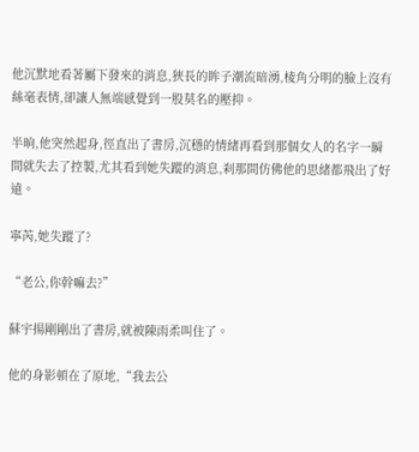他沉默地看著屬下發來的消息,狹長的眸子潮流暗湧,棱角分明的臉上沒有絲毫表情,卻讓人無端感覺到一股莫名的壓抑。

半晌,他突然起身,徑直出了書房,沉穩的情緒再看到那個女人的名字一瞬間就失去了控製,尤其看到她失蹤的消息,刹那間仿佛他的思緒都飛出了好遠。

寧芮,她失蹤了?

“老公,你幹嘛去?”

蘇宇揚剛剛出了書房,就被陳雨柔叫住了。

他的身影頓在了原地,“我去公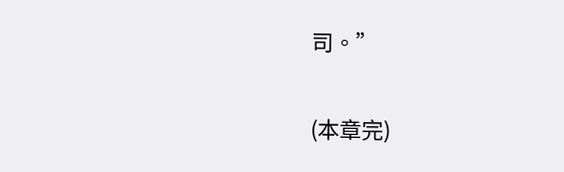司。”

(本章完)